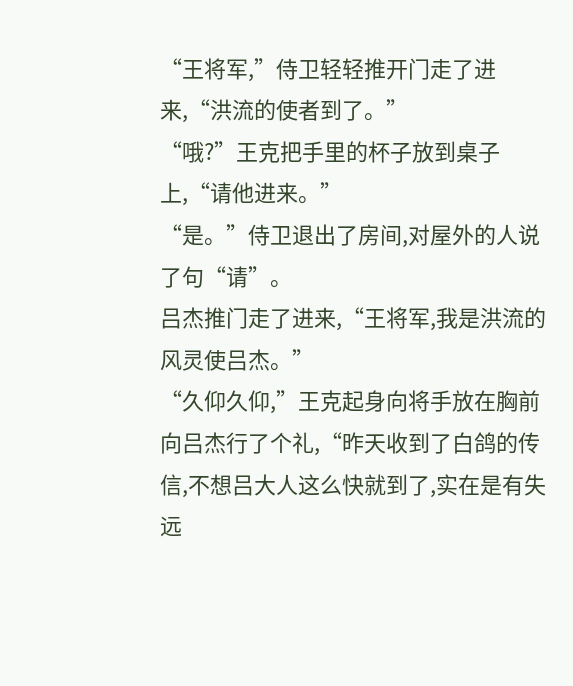“王将军,”侍卫轻轻推开门走了进来,“洪流的使者到了。”
“哦?”王克把手里的杯子放到桌子上,“请他进来。”
“是。”侍卫退出了房间,对屋外的人说了句“请”。
吕杰推门走了进来,“王将军,我是洪流的风灵使吕杰。”
“久仰久仰,”王克起身向将手放在胸前向吕杰行了个礼,“昨天收到了白鸽的传信,不想吕大人这么快就到了,实在是有失远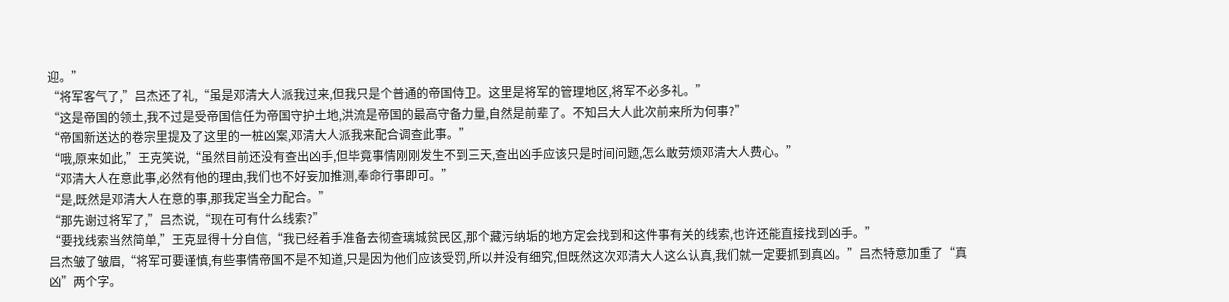迎。”
“将军客气了,”吕杰还了礼,“虽是邓清大人派我过来,但我只是个普通的帝国侍卫。这里是将军的管理地区,将军不必多礼。”
“这是帝国的领土,我不过是受帝国信任为帝国守护土地,洪流是帝国的最高守备力量,自然是前辈了。不知吕大人此次前来所为何事?”
“帝国新送达的卷宗里提及了这里的一桩凶案,邓清大人派我来配合调查此事。”
“哦,原来如此,”王克笑说,“虽然目前还没有查出凶手,但毕竟事情刚刚发生不到三天,查出凶手应该只是时间问题,怎么敢劳烦邓清大人费心。”
“邓清大人在意此事,必然有他的理由,我们也不好妄加推测,奉命行事即可。”
“是,既然是邓清大人在意的事,那我定当全力配合。”
“那先谢过将军了,”吕杰说,“现在可有什么线索?”
“要找线索当然简单,”王克显得十分自信,“我已经着手准备去彻查璃城贫民区,那个藏污纳垢的地方定会找到和这件事有关的线索,也许还能直接找到凶手。”
吕杰皱了皱眉,“将军可要谨慎,有些事情帝国不是不知道,只是因为他们应该受罚,所以并没有细究,但既然这次邓清大人这么认真,我们就一定要抓到真凶。”吕杰特意加重了“真凶”两个字。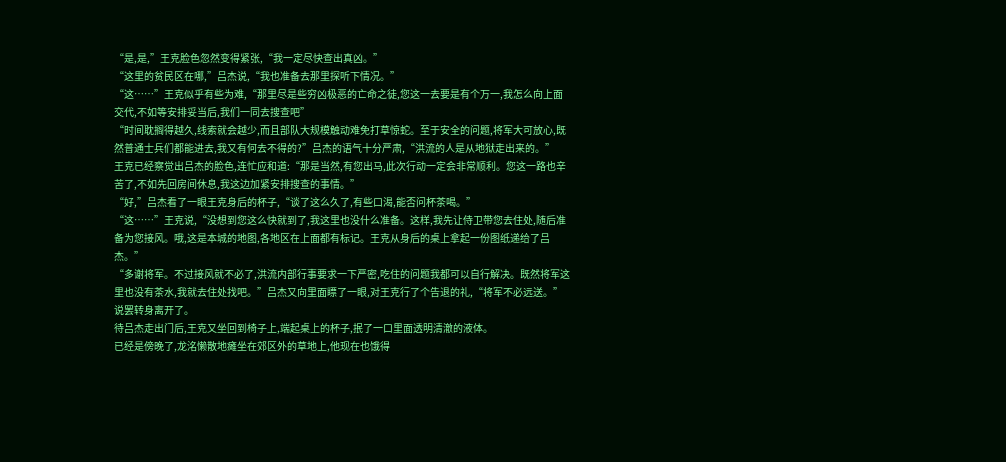“是,是,”王克脸色忽然变得紧张,“我一定尽快查出真凶。”
“这里的贫民区在哪,”吕杰说,“我也准备去那里探听下情况。”
“这……”王克似乎有些为难,“那里尽是些穷凶极恶的亡命之徒,您这一去要是有个万一,我怎么向上面交代,不如等安排妥当后,我们一同去搜查吧”
“时间耽搁得越久,线索就会越少,而且部队大规模触动难免打草惊蛇。至于安全的问题,将军大可放心,既然普通士兵们都能进去,我又有何去不得的?”吕杰的语气十分严肃,“洪流的人是从地狱走出来的。”
王克已经察觉出吕杰的脸色,连忙应和道:“那是当然,有您出马,此次行动一定会非常顺利。您这一路也辛苦了,不如先回房间休息,我这边加紧安排搜查的事情。”
“好,”吕杰看了一眼王克身后的杯子,“谈了这么久了,有些口渴,能否问杯茶喝。”
“这……”王克说,“没想到您这么快就到了,我这里也没什么准备。这样,我先让侍卫带您去住处,随后准备为您接风。哦,这是本城的地图,各地区在上面都有标记。王克从身后的桌上拿起一份图纸递给了吕杰。”
“多谢将军。不过接风就不必了,洪流内部行事要求一下严密,吃住的问题我都可以自行解决。既然将军这里也没有茶水,我就去住处找吧。”吕杰又向里面瞟了一眼,对王克行了个告退的礼,“将军不必远送。”说罢转身离开了。
待吕杰走出门后,王克又坐回到椅子上,端起桌上的杯子,抿了一口里面透明清澈的液体。
已经是傍晚了,龙洺懒散地瘫坐在郊区外的草地上,他现在也饿得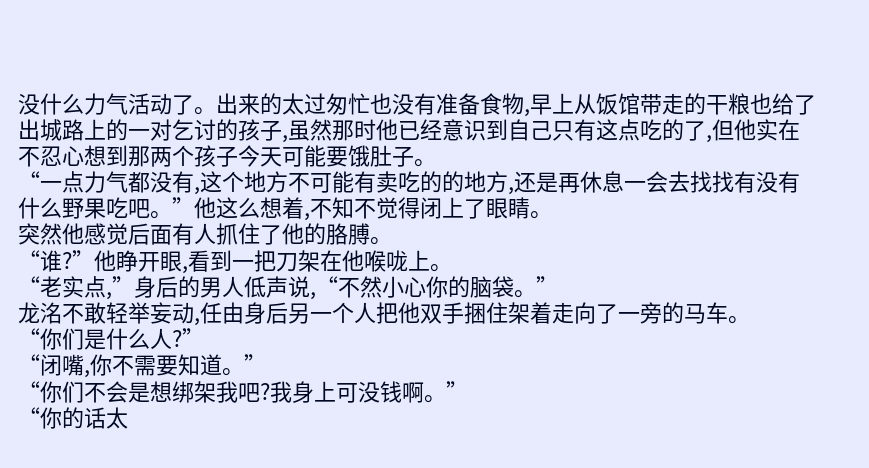没什么力气活动了。出来的太过匆忙也没有准备食物,早上从饭馆带走的干粮也给了出城路上的一对乞讨的孩子,虽然那时他已经意识到自己只有这点吃的了,但他实在不忍心想到那两个孩子今天可能要饿肚子。
“一点力气都没有,这个地方不可能有卖吃的的地方,还是再休息一会去找找有没有什么野果吃吧。”他这么想着,不知不觉得闭上了眼睛。
突然他感觉后面有人抓住了他的胳膊。
“谁?”他睁开眼,看到一把刀架在他喉咙上。
“老实点,”身后的男人低声说,“不然小心你的脑袋。”
龙洺不敢轻举妄动,任由身后另一个人把他双手捆住架着走向了一旁的马车。
“你们是什么人?”
“闭嘴,你不需要知道。”
“你们不会是想绑架我吧?我身上可没钱啊。”
“你的话太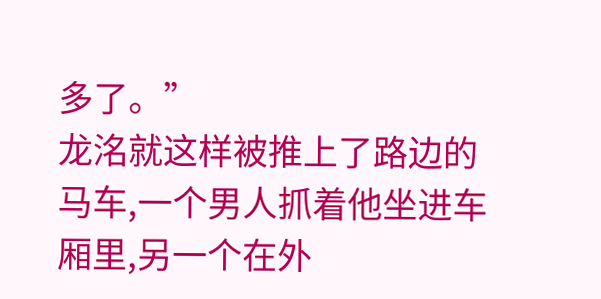多了。”
龙洺就这样被推上了路边的马车,一个男人抓着他坐进车厢里,另一个在外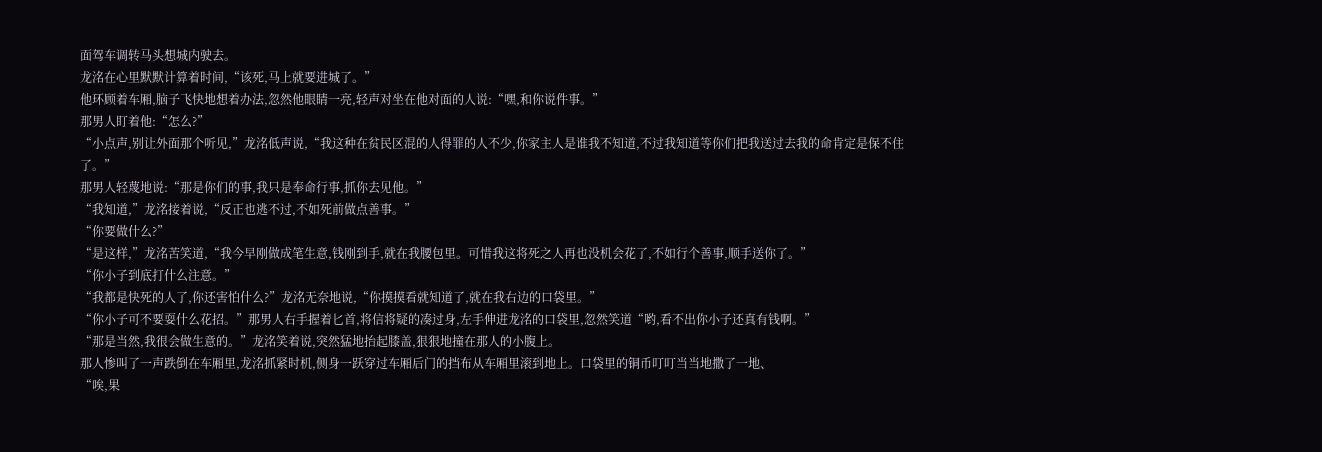面驾车调转马头想城内驶去。
龙洺在心里默默计算着时间,“该死,马上就要进城了。”
他环顾着车厢,脑子飞快地想着办法,忽然他眼睛一亮,轻声对坐在他对面的人说:“嘿,和你说件事。”
那男人盯着他:“怎么?”
“小点声,别让外面那个听见,”龙洺低声说,“我这种在贫民区混的人得罪的人不少,你家主人是谁我不知道,不过我知道等你们把我送过去我的命肯定是保不住了。”
那男人轻蔑地说:“那是你们的事,我只是奉命行事,抓你去见他。”
“我知道,”龙洺接着说,“反正也逃不过,不如死前做点善事。”
“你要做什么?”
“是这样,”龙洺苦笑道,“我今早刚做成笔生意,钱刚到手,就在我腰包里。可惜我这将死之人再也没机会花了,不如行个善事,顺手送你了。”
“你小子到底打什么注意。”
“我都是快死的人了,你还害怕什么?”龙洺无奈地说,“你摸摸看就知道了,就在我右边的口袋里。”
“你小子可不要耍什么花招。”那男人右手握着匕首,将信将疑的凑过身,左手伸进龙洺的口袋里,忽然笑道“哟,看不出你小子还真有钱啊。”
“那是当然,我很会做生意的。”龙洺笑着说,突然猛地抬起膝盖,狠狠地撞在那人的小腹上。
那人惨叫了一声跌倒在车厢里,龙洺抓紧时机,侧身一跃穿过车厢后门的挡布从车厢里滚到地上。口袋里的铜币叮叮当当地撒了一地、
“唉,果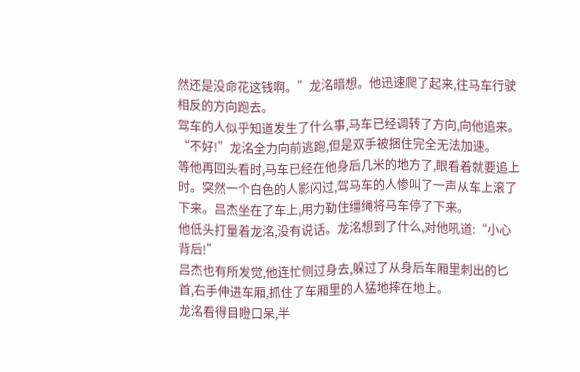然还是没命花这钱啊。”龙洺暗想。他迅速爬了起来,往马车行驶相反的方向跑去。
驾车的人似乎知道发生了什么事,马车已经调转了方向,向他追来。
“不好!”龙洺全力向前逃跑,但是双手被捆住完全无法加速。
等他再回头看时,马车已经在他身后几米的地方了,眼看着就要追上时。突然一个白色的人影闪过,驾马车的人惨叫了一声从车上滚了下来。吕杰坐在了车上,用力勒住缰绳将马车停了下来。
他低头打量着龙洺,没有说话。龙洺想到了什么,对他吼道:“小心背后!”
吕杰也有所发觉,他连忙侧过身去,躲过了从身后车厢里刺出的匕首,右手伸进车厢,抓住了车厢里的人猛地摔在地上。
龙洺看得目瞪口呆,半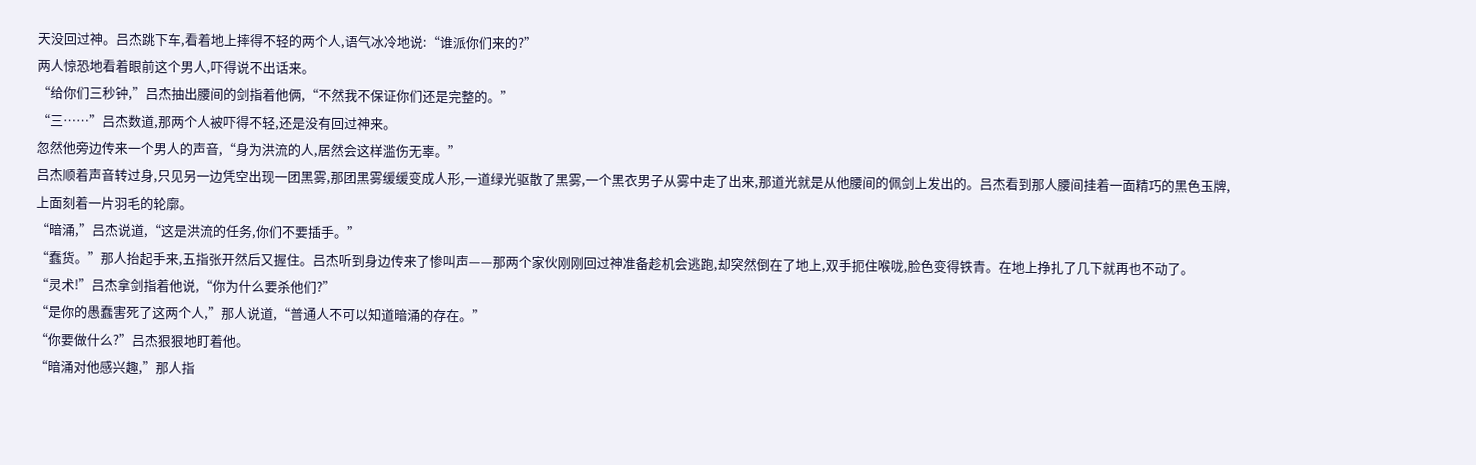天没回过神。吕杰跳下车,看着地上摔得不轻的两个人,语气冰冷地说:“谁派你们来的?”
两人惊恐地看着眼前这个男人,吓得说不出话来。
“给你们三秒钟,”吕杰抽出腰间的剑指着他俩,“不然我不保证你们还是完整的。”
“三……”吕杰数道,那两个人被吓得不轻,还是没有回过神来。
忽然他旁边传来一个男人的声音,“身为洪流的人,居然会这样滥伤无辜。”
吕杰顺着声音转过身,只见另一边凭空出现一团黑雾,那团黑雾缓缓变成人形,一道绿光驱散了黑雾,一个黑衣男子从雾中走了出来,那道光就是从他腰间的佩剑上发出的。吕杰看到那人腰间挂着一面精巧的黑色玉牌,上面刻着一片羽毛的轮廓。
“暗涌,”吕杰说道,“这是洪流的任务,你们不要插手。”
“蠢货。”那人抬起手来,五指张开然后又握住。吕杰听到身边传来了惨叫声——那两个家伙刚刚回过神准备趁机会逃跑,却突然倒在了地上,双手扼住喉咙,脸色变得铁青。在地上挣扎了几下就再也不动了。
“灵术!”吕杰拿剑指着他说,“你为什么要杀他们?”
“是你的愚蠢害死了这两个人,”那人说道,“普通人不可以知道暗涌的存在。”
“你要做什么?”吕杰狠狠地盯着他。
“暗涌对他感兴趣,”那人指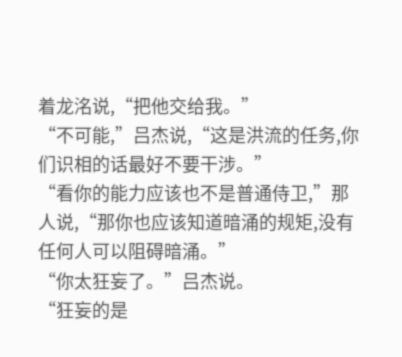着龙洺说,“把他交给我。”
“不可能,”吕杰说,“这是洪流的任务,你们识相的话最好不要干涉。”
“看你的能力应该也不是普通侍卫,”那人说,“那你也应该知道暗涌的规矩,没有任何人可以阻碍暗涌。”
“你太狂妄了。”吕杰说。
“狂妄的是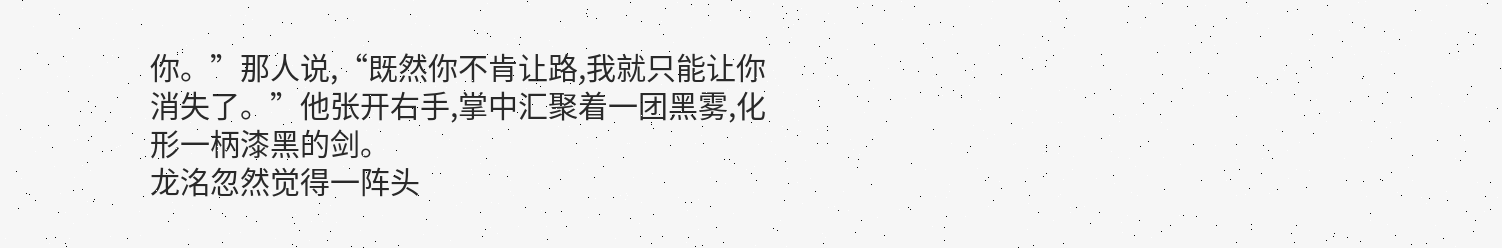你。”那人说,“既然你不肯让路,我就只能让你消失了。”他张开右手,掌中汇聚着一团黑雾,化形一柄漆黑的剑。
龙洺忽然觉得一阵头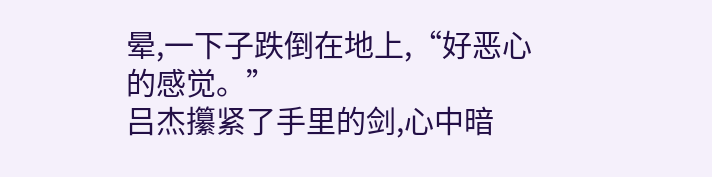晕,一下子跌倒在地上,“好恶心的感觉。”
吕杰攥紧了手里的剑,心中暗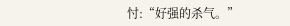忖:“好强的杀气。”